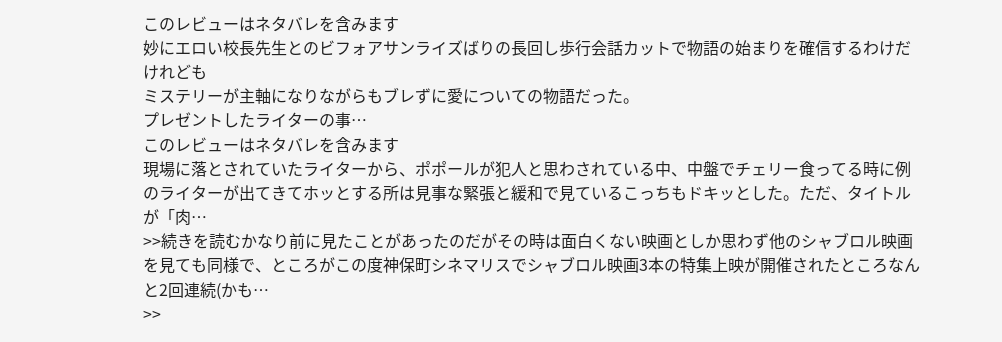このレビューはネタバレを含みます
妙にエロい校長先生とのビフォアサンライズばりの長回し歩行会話カットで物語の始まりを確信するわけだけれども
ミステリーが主軸になりながらもブレずに愛についての物語だった。
プレゼントしたライターの事…
このレビューはネタバレを含みます
現場に落とされていたライターから、ポポールが犯人と思わされている中、中盤でチェリー食ってる時に例のライターが出てきてホッとする所は見事な緊張と緩和で見ているこっちもドキッとした。ただ、タイトルが「肉…
>>続きを読むかなり前に見たことがあったのだがその時は面白くない映画としか思わず他のシャブロル映画を見ても同様で、ところがこの度神保町シネマリスでシャブロル映画3本の特集上映が開催されたところなんと2回連続(かも…
>>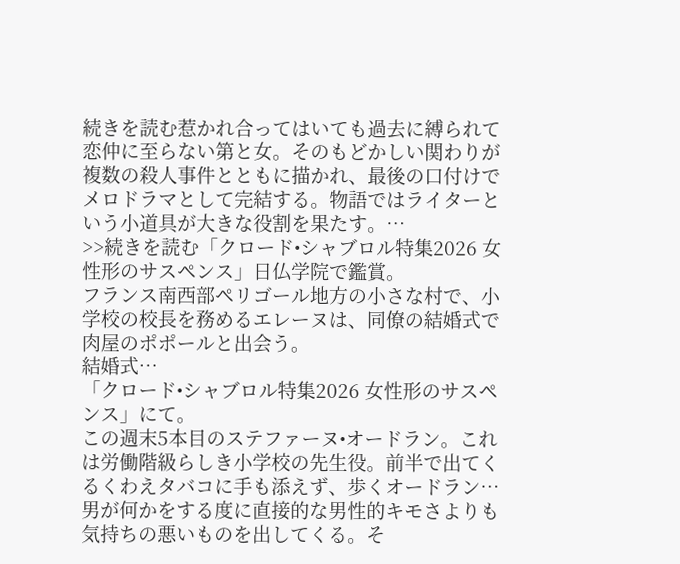続きを読む惹かれ合ってはいても過去に縛られて恋仲に至らない第と女。そのもどかしい関わりが複数の殺人事件とともに描かれ、最後の口付けでメロドラマとして完結する。物語ではライターという小道具が大きな役割を果たす。…
>>続きを読む「クロード•シャブロル特集2026 女性形のサスペンス」日仏学院で鑑賞。
フランス南西部ペリゴール地方の小さな村で、小学校の校長を務めるエレーヌは、同僚の結婚式で肉屋のポポールと出会う。
結婚式…
「クロード•シャブロル特集2026 女性形のサスペンス」にて。
この週末5本目のステファーヌ•オードラン。これは労働階級らしき小学校の先生役。前半で出てくるくわえタバコに手も添えず、歩くオードラン…
男が何かをする度に直接的な男性的キモさよりも気持ちの悪いものを出してくる。そ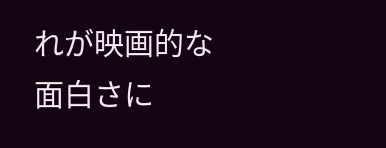れが映画的な面白さに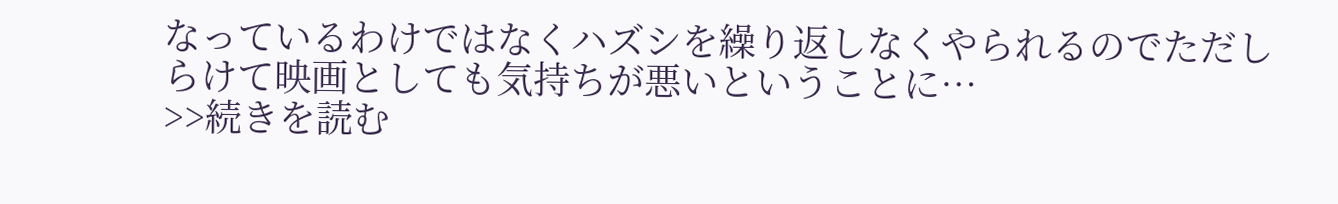なっているわけではなくハズシを繰り返しなくやられるのでただしらけて映画としても気持ちが悪いということに…
>>続きを読む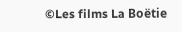©Les films La Boëtie